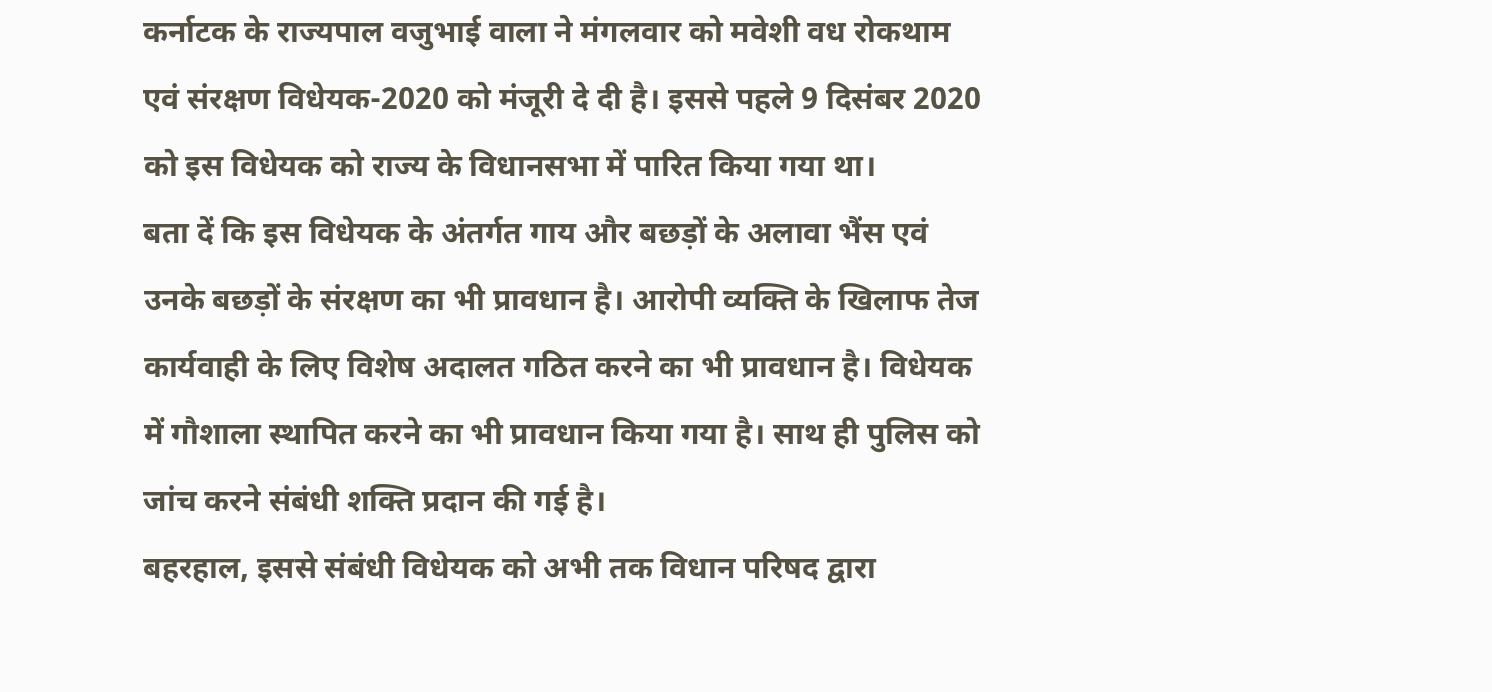कर्नाटक के राज्यपाल वजुभाई वाला ने मंगलवार को मवेशी वध रोकथाम एवं संरक्षण विधेयक-2020 को मंजूरी दे दी है। इससे पहले 9 दिसंबर 2020 को इस विधेयक को राज्य के विधानसभा में पारित किया गया था।
बता दें कि इस विधेयक के अंतर्गत गाय और बछड़ों के अलावा भैंस एवं उनके बछड़ों के संरक्षण का भी प्रावधान है। आरोपी व्यक्ति के खिलाफ तेज कार्यवाही के लिए विशेष अदालत गठित करने का भी प्रावधान है। विधेयक में गौशाला स्थापित करने का भी प्रावधान किया गया है। साथ ही पुलिस को जांच करने संबंधी शक्ति प्रदान की गई है।
बहरहाल, इससे संबंधी विधेयक को अभी तक विधान परिषद द्वारा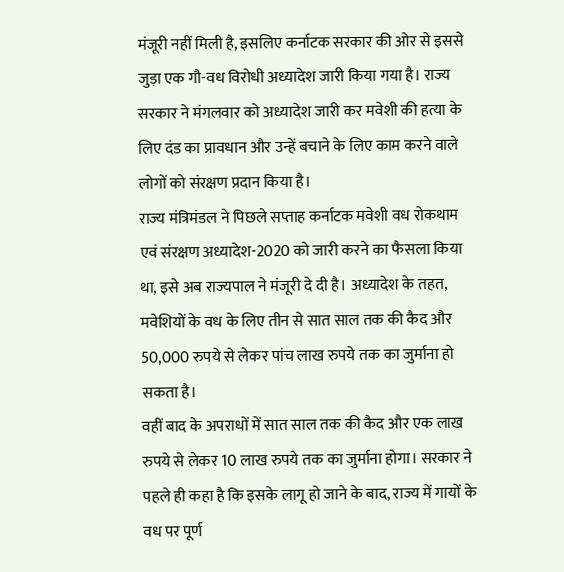मंजूरी नहीं मिली है, इसलिए कर्नाटक सरकार की ओर से इससे जुड़ा एक गौ-वध विरोधी अध्यादेश जारी किया गया है। राज्य सरकार ने मंगलवार को अध्यादेश जारी कर मवेशी की हत्या के लिए दंड का प्रावधान और उन्हें बचाने के लिए काम करने वाले लोगों को संरक्षण प्रदान किया है।
राज्य मंत्रिमंडल ने पिछले सप्ताह कर्नाटक मवेशी वध रोकथाम एवं संरक्षण अध्यादेश-2020 को जारी करने का फैसला किया था, इसे अब राज्यपाल ने मंजूरी दे दी है। अध्यादेश के तहत, मवेशियों के वध के लिए तीन से सात साल तक की कैद और 50,000 रुपये से लेकर पांच लाख रुपये तक का जुर्माना हो सकता है।
वहीं बाद के अपराधों में सात साल तक की कैद और एक लाख रुपये से लेकर 10 लाख रुपये तक का जुर्माना होगा। सरकार ने पहले ही कहा है कि इसके लागू हो जाने के बाद, राज्य में गायों के वध पर पूर्ण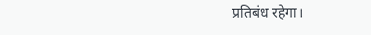प्रतिबंध रहेगा।